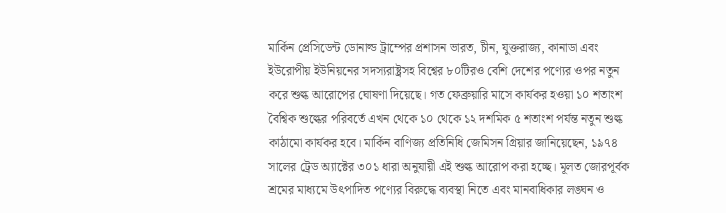মার্কিন প্রেসিডেন্ট ডোনাল্ড ট্রাম্পের প্রশাসন ভারত, চীন, যুক্তরাজ্য, কানাডা এবং ইউরোপীয় ইউনিয়নের সদস্যরাষ্ট্রসহ বিশ্বের ৮০টিরও বেশি দেশের পণ্যের ওপর নতুন করে শুল্ক আরোপের ঘোষণা দিয়েছে। গত ফেব্রুয়ারি মাসে কার্যকর হওয়া ১০ শতাংশ বৈশ্বিক শুল্কের পরিবর্তে এখন থেকে ১০ থেকে ১২ দশমিক ৫ শতাংশ পর্যন্ত নতুন শুল্ক কাঠামো কার্যকর হবে। মার্কিন বাণিজ্য প্রতিনিধি জেমিসন গ্রিয়ার জানিয়েছেন, ১৯৭৪ সালের ট্রেড অ্যাক্টের ৩০১ ধারা অনুযায়ী এই শুল্ক আরোপ করা হচ্ছে। মূলত জোরপূর্বক শ্রমের মাধ্যমে উৎপাদিত পণ্যের বিরুদ্ধে ব্যবস্থা নিতে এবং মানবাধিকার লঙ্ঘন ও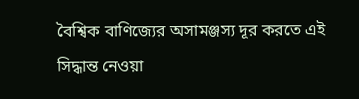বৈশ্বিক বাণিজ্যের অসামঞ্জস্য দূর করতে এই সিদ্ধান্ত নেওয়া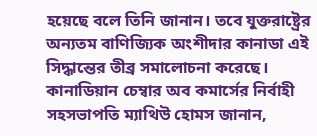হয়েছে বলে তিনি জানান। তবে যুক্তরাষ্ট্রের অন্যতম বাণিজ্যিক অংশীদার কানাডা এই সিদ্ধান্তের তীব্র সমালোচনা করেছে। কানাডিয়ান চেম্বার অব কমার্সের নির্বাহী সহসভাপতি ম্যাথিউ হোমস জানান,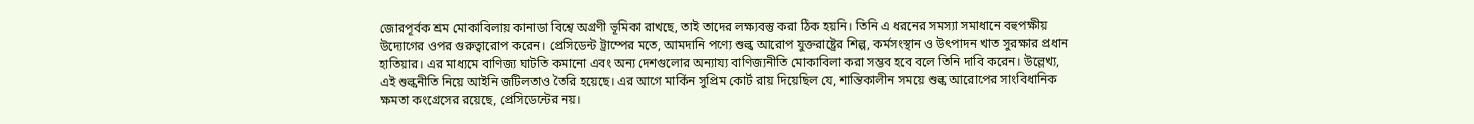জোরপূর্বক শ্রম মোকাবিলায় কানাডা বিশ্বে অগ্রণী ভূমিকা রাখছে, তাই তাদের লক্ষ্যবস্তু করা ঠিক হয়নি। তিনি এ ধরনের সমস্যা সমাধানে বহুপক্ষীয় উদ্যোগের ওপর গুরুত্বারোপ করেন। প্রেসিডেন্ট ট্রাম্পের মতে, আমদানি পণ্যে শুল্ক আরোপ যুক্তরাষ্ট্রের শিল্প, কর্মসংস্থান ও উৎপাদন খাত সুরক্ষার প্রধান হাতিয়ার। এর মাধ্যমে বাণিজ্য ঘাটতি কমানো এবং অন্য দেশগুলোর অন্যায্য বাণিজ্যনীতি মোকাবিলা করা সম্ভব হবে বলে তিনি দাবি করেন। উল্লেখ্য, এই শুল্কনীতি নিয়ে আইনি জটিলতাও তৈরি হয়েছে। এর আগে মার্কিন সুপ্রিম কোর্ট রায় দিয়েছিল যে, শান্তিকালীন সময়ে শুল্ক আরোপের সাংবিধানিক ক্ষমতা কংগ্রেসের রয়েছে, প্রেসিডেন্টের নয়।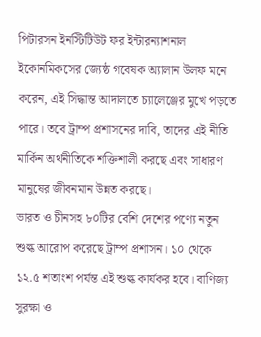পিটারসন ইনস্টিটিউট ফর ইন্টারন্যাশনাল ইকোনমিকসের জ্যেষ্ঠ গবেষক অ্যালান উলফ মনে করেন, এই সিদ্ধান্ত আদালতে চ্যালেঞ্জের মুখে পড়তে পারে। তবে ট্রাম্প প্রশাসনের দাবি, তাদের এই নীতি মার্কিন অর্থনীতিকে শক্তিশালী করছে এবং সাধারণ মানুষের জীবনমান উন্নত করছে।
ভারত ও চীনসহ ৮০টির বেশি দেশের পণ্যে নতুন শুল্ক আরোপ করেছে ট্রাম্প প্রশাসন। ১০ থেকে ১২.৫ শতাংশ পর্যন্ত এই শুল্ক কার্যকর হবে। বাণিজ্য সুরক্ষা ও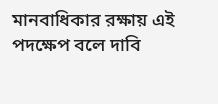মানবাধিকার রক্ষায় এই পদক্ষেপ বলে দাবি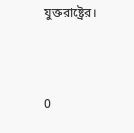যুক্তরাষ্ট্রের।



0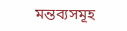মন্তব্যসমূহ